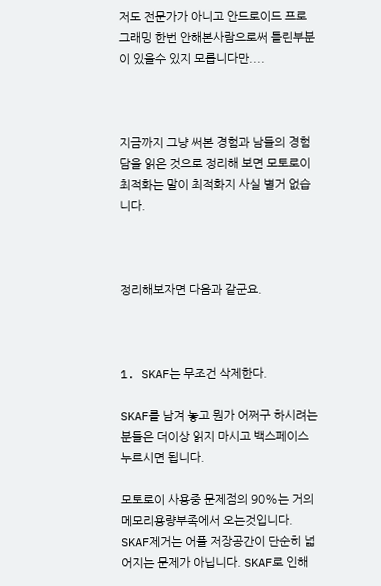저도 전문가가 아니고 안드로이드 프로그래밍 한번 안해본사람으로써 틀린부분이 있을수 있지 모릅니다만....



지금까지 그냥 써본 경험과 남들의 경험담을 읽은 것으로 정리해 보면 모토로이 최적화는 말이 최적화지 사실 별거 없습니다.



정리해보자면 다음과 같군요.



1. SKAF는 무조건 삭제한다.

SKAF를 남겨 놓고 뭔가 어쩌구 하시려는분들은 더이상 읽지 마시고 백스페이스 누르시면 됩니다.

모토로이 사용중 문제점의 90%는 거의 메모리용량부족에서 오는것입니다. SKAF제거는 어플 저장공간이 단순히 넓어지는 문제가 아닙니다. SKAF로 인해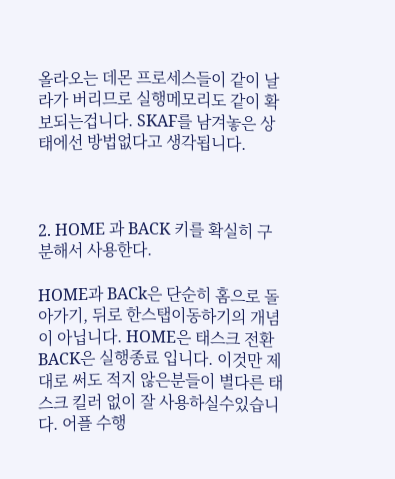올라오는 데몬 프로세스들이 같이 날라가 버리므로 실행메모리도 같이 확보되는겁니다. SKAF를 남겨놓은 상태에선 방법없다고 생각됩니다.



2. HOME 과 BACK 키를 확실히 구분해서 사용한다.

HOME과 BACk은 단순히 홈으로 돌아가기, 뒤로 한스탭이동하기의 개념이 아닙니다. HOME은 태스크 전환 BACK은 실행종료 입니다. 이것만 제대로 써도 적지 않은분들이 별다른 태스크 킬러 없이 잘 사용하실수있습니다. 어플 수행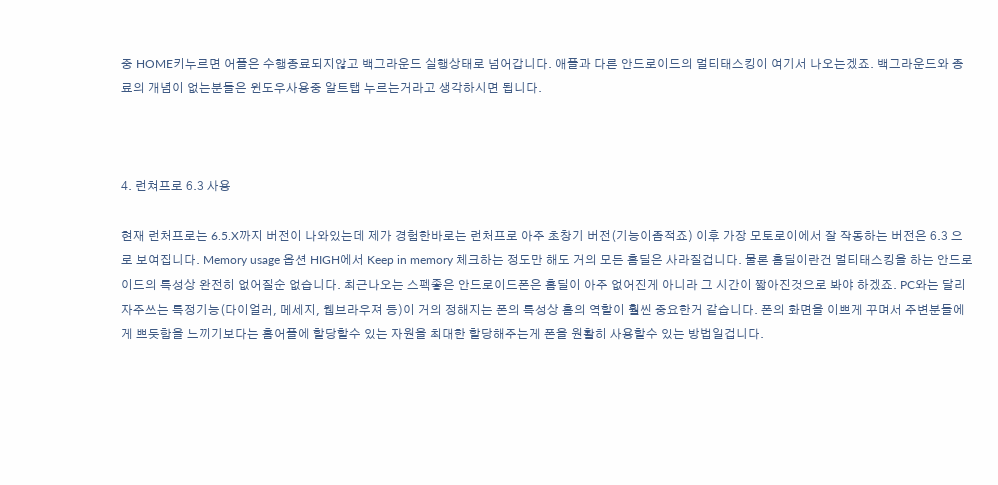중 HOME키누르면 어플은 수행종료되지않고 백그라운드 실행상태로 넘어갑니다. 애플과 다른 안드로이드의 멀티태스킹이 여기서 나오는겠죠. 백그라운드와 종료의 개념이 없는분들은 윈도우사용중 알트탭 누르는거라고 생각하시면 됩니다.



4. 런쳐프로 6.3 사용

현재 런처프로는 6.5.X까지 버전이 나와있는데 제가 경험한바로는 런처프로 아주 초창기 버전(기능이좀적죠) 이후 가장 모토로이에서 잘 작동하는 버전은 6.3 으로 보여집니다. Memory usage 옵션 HIGH에서 Keep in memory 체크하는 정도만 해도 거의 모든 홈딜은 사라질겁니다. 물론 홈딜이란건 멀티태스킹을 하는 안드로이드의 특성상 완전히 없어질순 없습니다. 최근나오는 스펙좋은 안드로이드폰은 홈딜이 아주 없어진게 아니라 그 시간이 짧아진것으로 봐야 하겠죠. PC와는 달리 자주쓰는 특정기능(다이얼러, 메세지, 웹브라우져 등)이 거의 정해지는 폰의 특성상 홈의 역할이 훨씬 중요한거 같습니다. 폰의 화면을 이쁘게 꾸며서 주변분들에게 쁘듯함을 느끼기보다는 홈어플에 할당할수 있는 자원을 최대한 할당해주는게 폰을 원활히 사용할수 있는 방법일겁니다.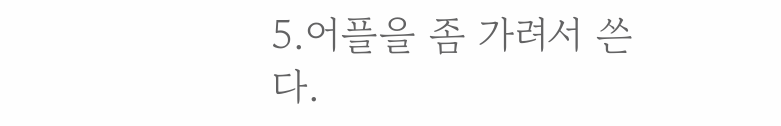5.어플을 좀 가려서 쓴다.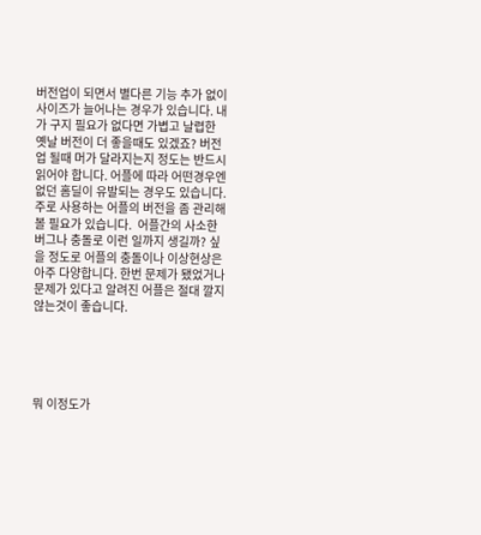버전업이 되면서 별다른 기능 추가 없이 사이즈가 늘어나는 경우가 있습니다. 내가 구지 필요가 없다면 가볍고 날렵한 옛날 버전이 더 좋을때도 있겠죠? 버전업 될때 머가 달라지는지 정도는 반드시 읽어야 합니다. 어플에 따라 어떤경우엔 없던 홈딜이 유발되는 경우도 있습니다. 주로 사용하는 어플의 버전을 좀 관리해볼 필요가 있습니다.  어플간의 사소한 버그나 충돌로 이런 일까지 생길까? 싶을 정도로 어플의 충돌이나 이상현상은 아주 다양합니다. 한번 문제가 됐었거나 문제가 있다고 알려진 어플은 절대 깔지 않는것이 좋습니다.





뭐 이정도가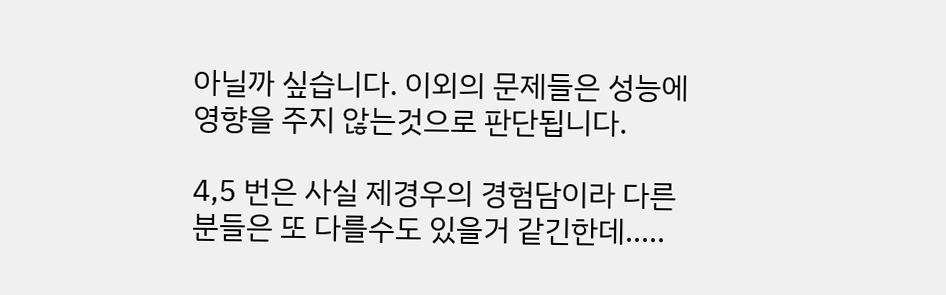아닐까 싶습니다. 이외의 문제들은 성능에 영향을 주지 않는것으로 판단됩니다.

4,5 번은 사실 제경우의 경험담이라 다른분들은 또 다를수도 있을거 같긴한데.....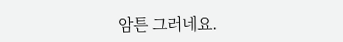암튼 그러네요.